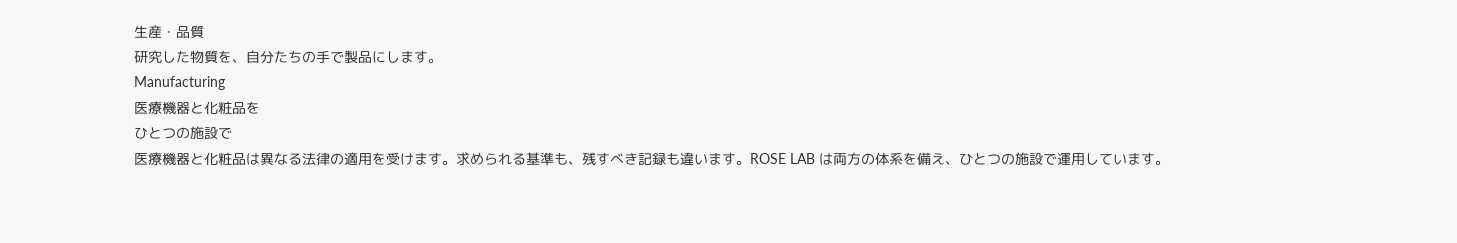生産・品質
研究した物質を、自分たちの手で製品にします。
Manufacturing
医療機器と化粧品を
ひとつの施設で
医療機器と化粧品は異なる法律の適用を受けます。求められる基準も、残すべき記録も違います。ROSE LAB は両方の体系を備え、ひとつの施設で運用しています。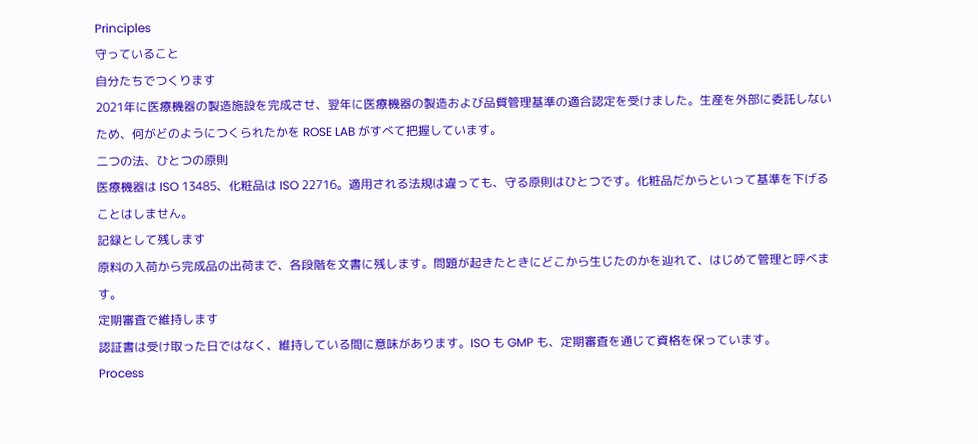Principles
守っていること
自分たちでつくります
2021年に医療機器の製造施設を完成させ、翌年に医療機器の製造および品質管理基準の適合認定を受けました。生産を外部に委託しないため、何がどのようにつくられたかを ROSE LAB がすべて把握しています。
二つの法、ひとつの原則
医療機器は ISO 13485、化粧品は ISO 22716。適用される法規は違っても、守る原則はひとつです。化粧品だからといって基準を下げることはしません。
記録として残します
原料の入荷から完成品の出荷まで、各段階を文書に残します。問題が起きたときにどこから生じたのかを辿れて、はじめて管理と呼べます。
定期審査で維持します
認証書は受け取った日ではなく、維持している間に意味があります。ISO も GMP も、定期審査を通じて資格を保っています。
Process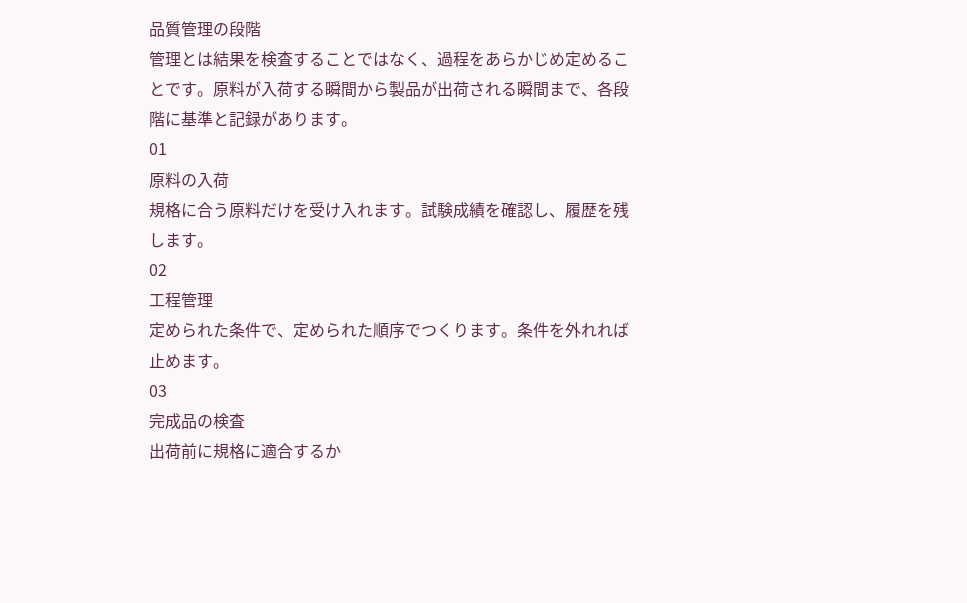品質管理の段階
管理とは結果を検査することではなく、過程をあらかじめ定めることです。原料が入荷する瞬間から製品が出荷される瞬間まで、各段階に基準と記録があります。
01
原料の入荷
規格に合う原料だけを受け入れます。試験成績を確認し、履歴を残します。
02
工程管理
定められた条件で、定められた順序でつくります。条件を外れれば止めます。
03
完成品の検査
出荷前に規格に適合するか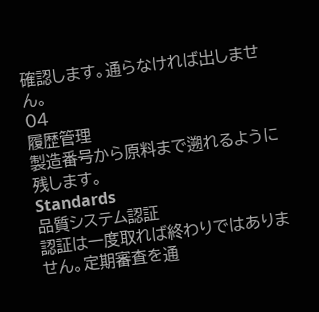確認します。通らなければ出しません。
04
履歴管理
製造番号から原料まで遡れるように残します。
Standards
品質システム認証
認証は一度取れば終わりではありません。定期審査を通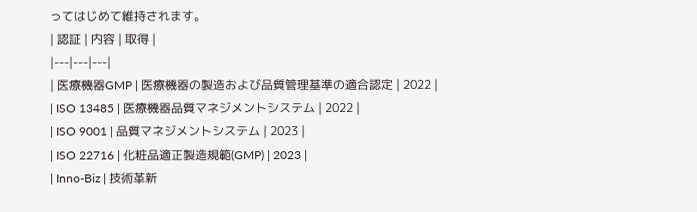ってはじめて維持されます。
| 認証 | 内容 | 取得 |
|---|---|---|
| 医療機器GMP | 医療機器の製造および品質管理基準の適合認定 | 2022 |
| ISO 13485 | 医療機器品質マネジメントシステム | 2022 |
| ISO 9001 | 品質マネジメントシステム | 2023 |
| ISO 22716 | 化粧品適正製造規範(GMP) | 2023 |
| Inno-Biz | 技術革新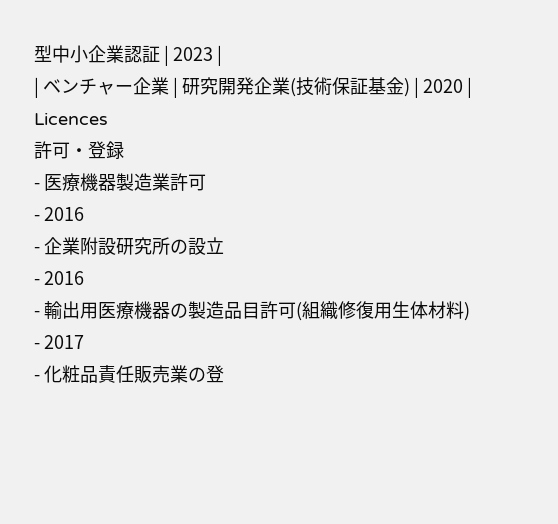型中小企業認証 | 2023 |
| ベンチャー企業 | 研究開発企業(技術保証基金) | 2020 |
Licences
許可・登録
- 医療機器製造業許可
- 2016
- 企業附設研究所の設立
- 2016
- 輸出用医療機器の製造品目許可(組織修復用生体材料)
- 2017
- 化粧品責任販売業の登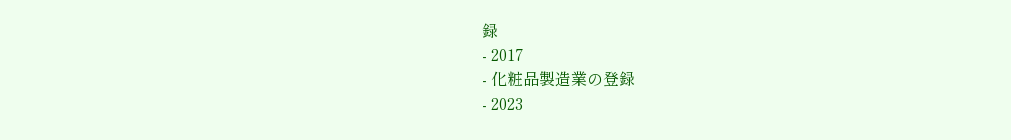録
- 2017
- 化粧品製造業の登録
- 2023